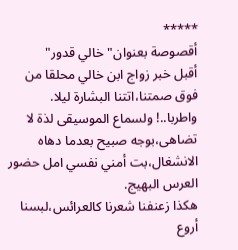*****
أقصوصة بعنوان"خالي قدور"
أقبل خبر زواج ابن خالي محلقا من فوق صمتنا،اتتنا البشارة ليلا.
واطربا..! ولسماع الموسيقى لذة لا تضاهى،بوجه صبيح بعدما دهاه الانشغال،بت أمني نفسي امل حضور العرس البهيج.
هكذا زعنفنا شعرنا كالعرائس،لبسنا أروع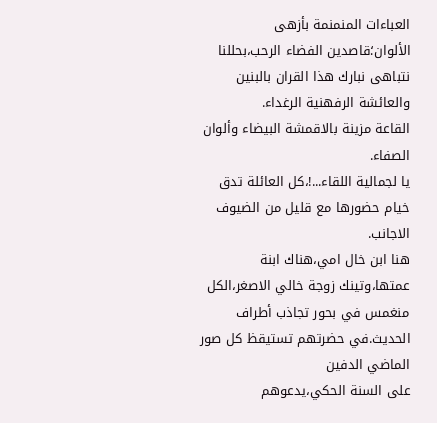العباءات المنمنمة بأزهى الألوان؛قاصدين الفضاء الرحب،بحللنا
نتباهى نبارك هذا القران بالبنين والعائشة الرفهنية الرغداء.
القاعة مزينة بالاقمشة البيضاء وألوان الصفاء.
يا لجمالية اللقاء...!،كل العائلة تدق خيام حضورها مع قليل من الضيوف الاجانب.
هنا ابن خال امي،هناك ابنة عمتها،وتينك زوجة خالي الاصغر،الكل منغمس في بحور تجاذب أطراف الحديث.في حضرتهم تستيقظ كل صور الماضي الدفين
على السنة الحكي،يدعوهم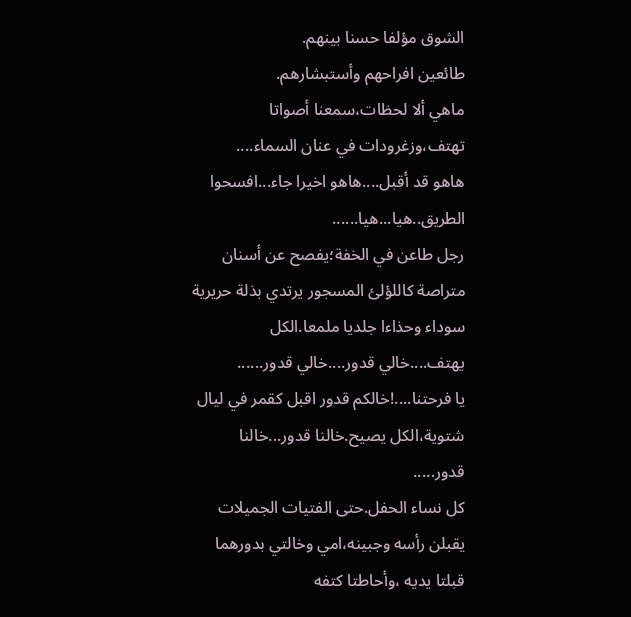الشوق مؤلفا حسنا بينهم.
طائعين افراحهم وأستبشارهم.
ماهي ألا لحظات،سمعنا أصواتا تهتف،وزغرودات في عنان السماء....
هاهو قد أقبل....هاهو اخيرا جاء...افسحوا الطريق..هيا...هيا......
رجل طاعن في الخفة؛يفصح عن أسنان متراصة كاللؤلئ المسجور يرتدي بذلة حريرية سوداء وحذاءا جلديا ملمعا.الكل يهتف....خالي قدور....خالي قدور......
يا فرحتنا....!خالكم قدور اقبل كقمر في ليال شتوية،الكل يصيح.خالنا قدور...خالنا قدور.....
كل نساء الحفل.حتى الفتيات الجميلات يقبلن رأسه وجبينه،امي وخالتي بدورهما قبلتا يديه ،وأحاطتا كتفه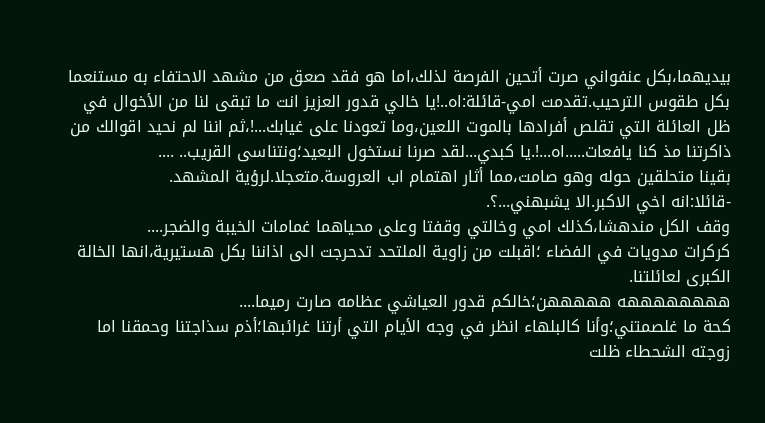بيديهما،بكل عنفواني صرت أتحين الفرصة لذلك،اما هو فقد صعق من مشهد الاحتفاء به مستنعما بكل طقوس الترحيب.تقدمت امي-قائلة:اه..!يا خالي قدور العزيز انت ما تبقى لنا من الأخوال في ظل العائلة التي تقلص أفرادها بالموت اللعين،وما تعودنا على غيابك...!،ثم اننا لم نحيد اقوالك من ذاكرتنا مذ كنا يافعات.....اه...!.يا كبدي...لقد صرنا نستخول البعيد؛ونتناسى القريب.. ....
بقينا متحلقين حوله وهو صامت،مما أثار اهتمام اب العروسة.متعجلا.لرؤية المشهد.
-قائلا:انه اخي الاكبر.الا يشبهني...؟.
وقف الكل مندهشا،كذلك امي وخالتي وقفتا وعلى محياهما غمامات الخيبة والضجر....
كركرات مدويات في الفضاء ؛اقبلت من زاوية الملتحد تدحرجت الى اذاننا بكل هستيرية،انها الخالة الكبرى لعائلتنا.
ههههههههه هههههن؛خالكم قدور العياشي عظامه صارت رميما....
كحة ما غلصمتني؛وأنا كالبلهاء انظر في وجه الأيام التي أرتنا غرائبها؛أذم سذاجتنا وحمقنا اما زوجته الشحطاء ظلت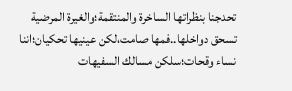تحدجنا بنظراتها الساخرة والمنتقمة؛والغيرة المرضية تسحق دواخلها..فمها صامت،لكن عينيها تحكيان؛اننا نساء وقحات؛سلكن مسالك السفيهات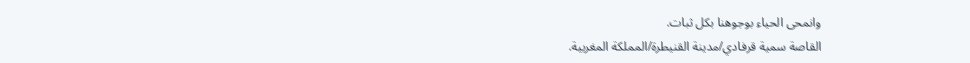وانمحى الحياء بوجوهنا بكل ثبات.
القاصة سمية قرفادي/مدينة القنيطرة/المملكة المغربية.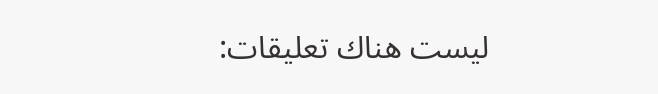ليست هناك تعليقات: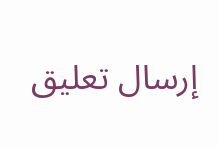إرسال تعليق